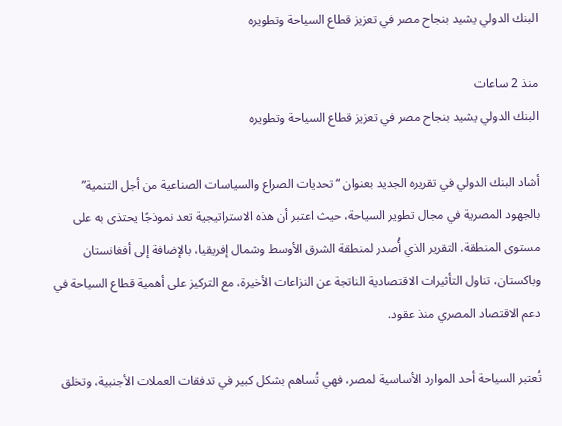البنك الدولي يشيد بنجاح مصر في تعزيز قطاع السياحة وتطويره

منذ 2 ساعات
البنك الدولي يشيد بنجاح مصر في تعزيز قطاع السياحة وتطويره

أشاد البنك الدولي في تقريره الجديد بعنوان “تحديات الصراع والسياسات الصناعية من أجل التنمية” بالجهود المصرية في مجال تطوير السياحة، حيث اعتبر أن هذه الاستراتيجية تعد نموذجًا يحتذى به على مستوى المنطقة. التقرير الذي أُصدر لمنطقة الشرق الأوسط وشمال إفريقيا، بالإضافة إلى أفغانستان وباكستان، تناول التأثيرات الاقتصادية الناتجة عن النزاعات الأخيرة، مع التركيز على أهمية قطاع السياحة في دعم الاقتصاد المصري منذ عقود.

تُعتبر السياحة أحد الموارد الأساسية لمصر، فهي تُساهم بشكل كبير في تدفقات العملات الأجنبية، وتخلق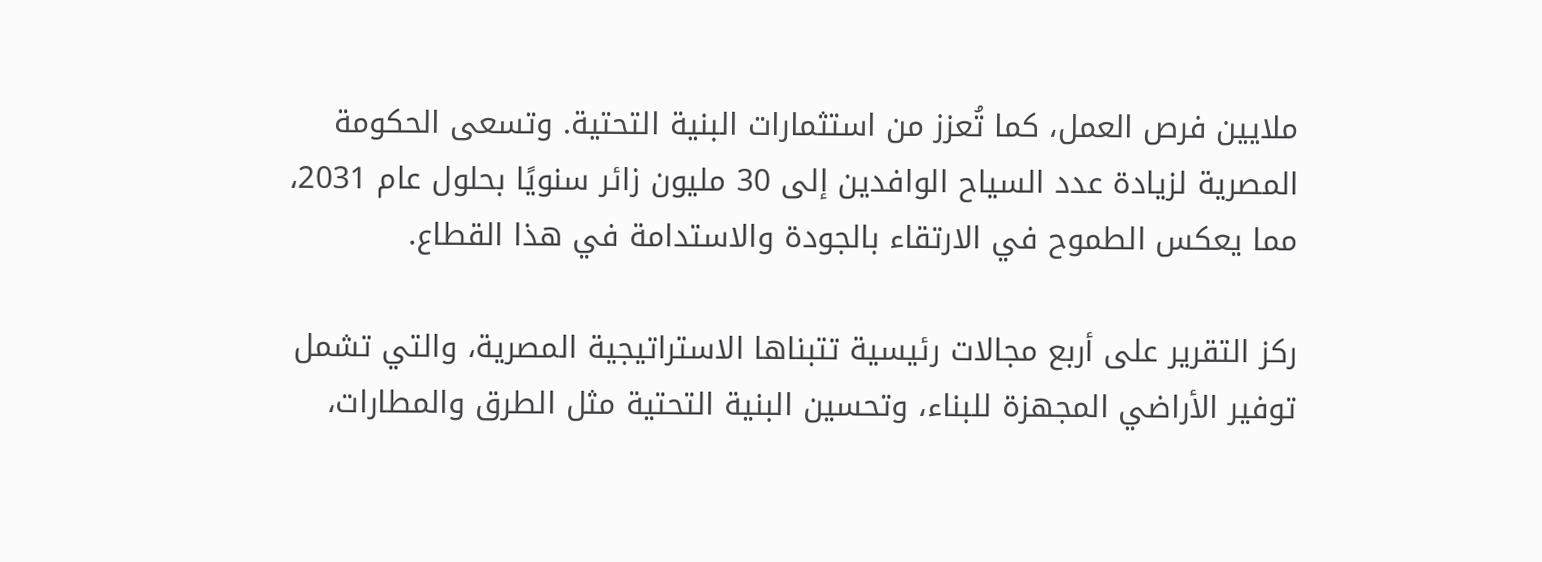ملايين فرص العمل، كما تُعزز من استثمارات البنية التحتية. وتسعى الحكومة المصرية لزيادة عدد السياح الوافدين إلى 30 مليون زائر سنويًا بحلول عام 2031، مما يعكس الطموح في الارتقاء بالجودة والاستدامة في هذا القطاع.

ركز التقرير على أربع مجالات رئيسية تتبناها الاستراتيجية المصرية، والتي تشمل توفير الأراضي المجهزة للبناء، وتحسين البنية التحتية مثل الطرق والمطارات،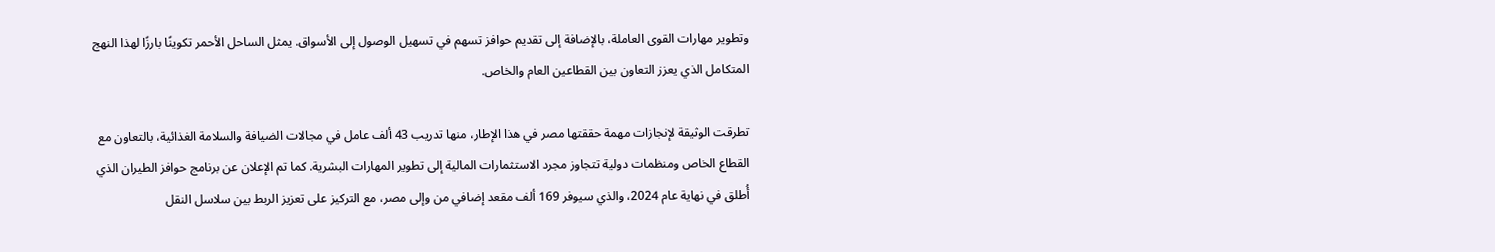وتطوير مهارات القوى العاملة، بالإضافة إلى تقديم حوافز تسهم في تسهيل الوصول إلى الأسواق. يمثل الساحل الأحمر تكوينًا بارزًا لهذا النهج المتكامل الذي يعزز التعاون بين القطاعين العام والخاص.

تطرقت الوثيقة لإنجازات مهمة حققتها مصر في هذا الإطار، منها تدريب 43 ألف عامل في مجالات الضيافة والسلامة الغذائية، بالتعاون مع القطاع الخاص ومنظمات دولية تتجاوز مجرد الاستثمارات المالية إلى تطوير المهارات البشرية. كما تم الإعلان عن برنامج حوافز الطيران الذي أُطلق في نهاية عام 2024، والذي سيوفر 169 ألف مقعد إضافي من وإلى مصر، مع التركيز على تعزيز الربط بين سلاسل النقل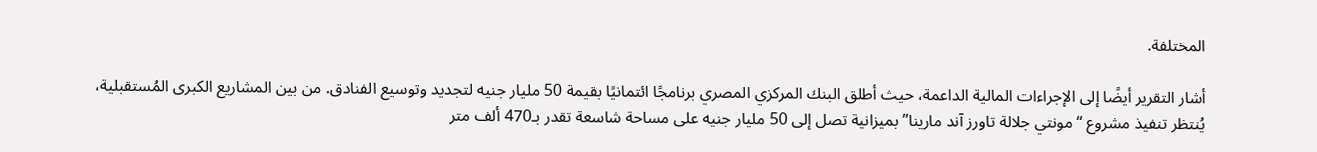المختلفة.

أشار التقرير أيضًا إلى الإجراءات المالية الداعمة، حيث أطلق البنك المركزي المصري برنامجًا ائتمانيًا بقيمة 50 مليار جنيه لتجديد وتوسيع الفنادق. من بين المشاريع الكبرى المُستقبلية، يُنتظر تنفيذ مشروع “مونتي جلالة تاورز آند مارينا” بميزانية تصل إلى 50 مليار جنيه على مساحة شاسعة تقدر بـ470 ألف متر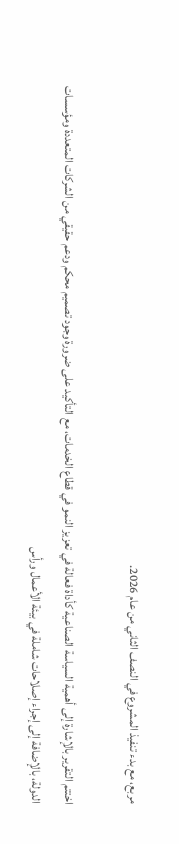مربع، مع بدء تنفيذ المشروع في النصف الثاني من عام 2026.

اختتم التقرير بالإشارة إلى أهمية السياسة الصناعية كأداة فعالة في تعزيز النمو في قطاع الخدمات، مع التأكيد على ضرورة وجود تصميم محكم ودعم حقيقي من الشركات المتعددة ومؤسسات الدولة، بالإضافة إلى إجراء إصلاحات شاملة في بيئة الأعمال ورأس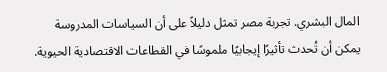المال البشري. تجربة مصر تمثل دليلاً على أن السياسات المدروسة يمكن أن تُحدث تأثيرًا إيجابيًا ملموسًا في القطاعات الاقتصادية الحيوية.